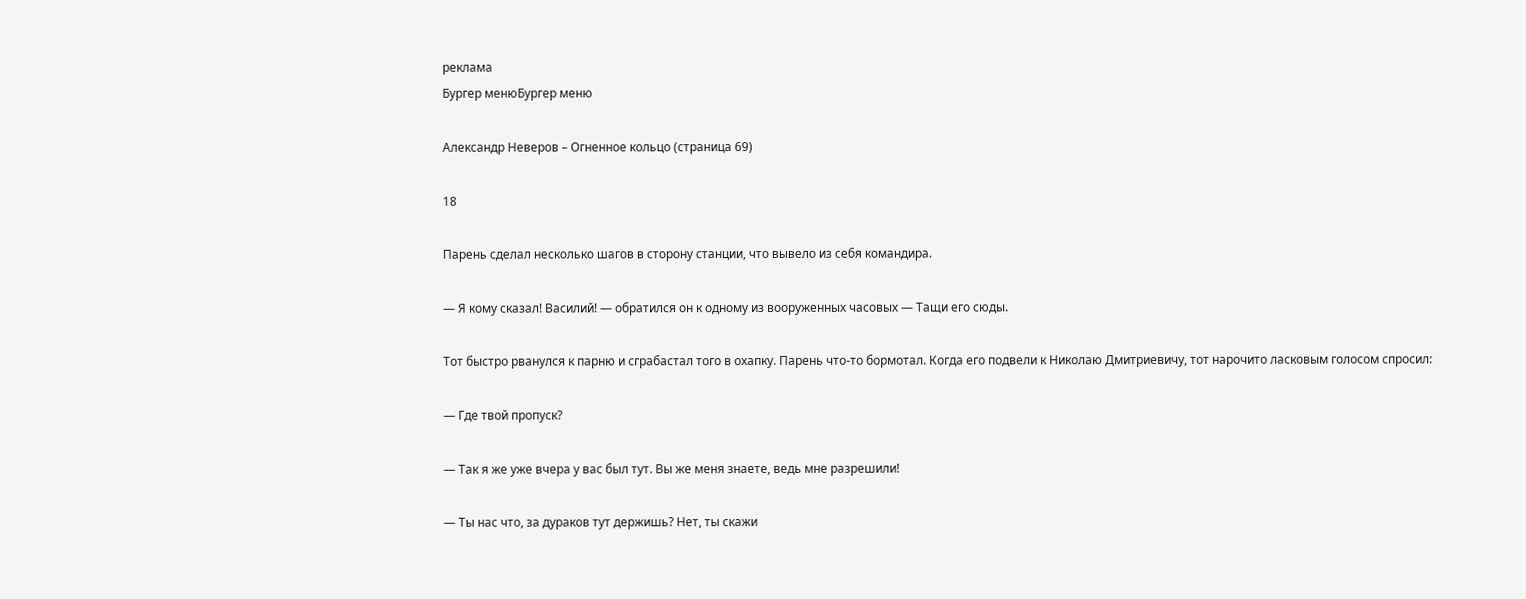реклама
Бургер менюБургер меню

Александр Неверов – Огненное кольцо (страница 69)

18

Парень сделал несколько шагов в сторону станции, что вывело из себя командира.

— Я кому сказал! Василий! — обратился он к одному из вооруженных часовых — Тащи его сюды.

Тот быстро рванулся к парню и сграбастал того в охапку. Парень что-то бормотал. Когда его подвели к Николаю Дмитриевичу, тот нарочито ласковым голосом спросил:

— Где твой пропуск?

— Так я же уже вчера у вас был тут. Вы же меня знаете, ведь мне разрешили!

— Ты нас что, за дураков тут держишь? Нет, ты скажи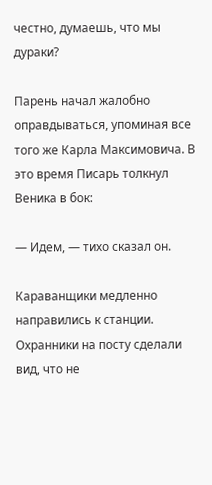честно, думаешь, что мы дураки?

Парень начал жалобно оправдываться, упоминая все того же Карла Максимовича. В это время Писарь толкнул Веника в бок:

— Идем, — тихо сказал он.

Караванщики медленно направились к станции. Охранники на посту сделали вид, что не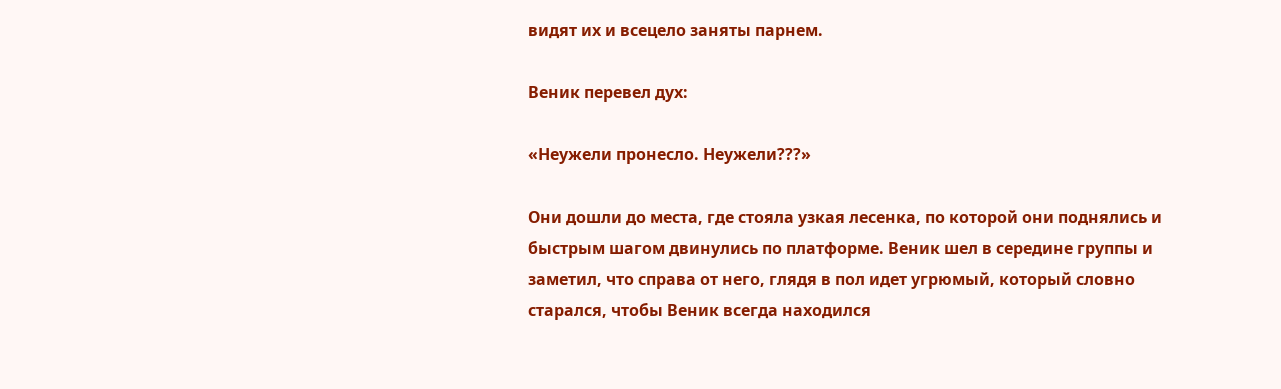видят их и всецело заняты парнем.

Веник перевел дух:

«Неужели пронесло. Неужели???»

Они дошли до места, где стояла узкая лесенка, по которой они поднялись и быстрым шагом двинулись по платформе. Веник шел в середине группы и заметил, что справа от него, глядя в пол идет угрюмый, который словно старался, чтобы Веник всегда находился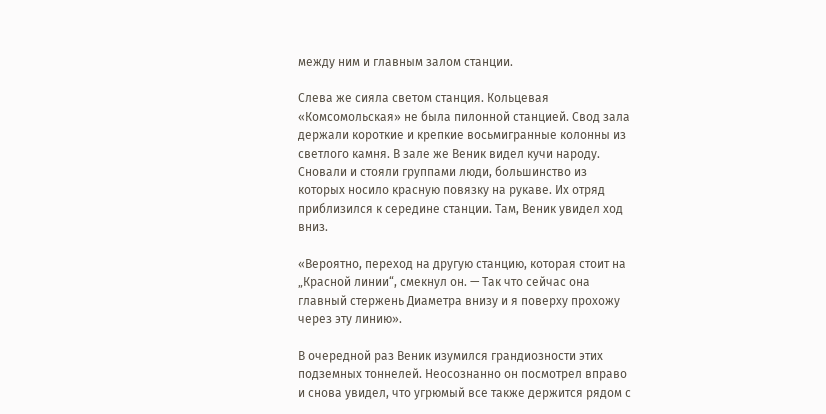между ним и главным залом станции.

Слева же сияла светом станция. Кольцевая «Комсомольская» не была пилонной станцией. Свод зала держали короткие и крепкие восьмигранные колонны из светлого камня. В зале же Веник видел кучи народу. Сновали и стояли группами люди, большинство из которых носило красную повязку на рукаве. Их отряд приблизился к середине станции. Там, Веник увидел ход вниз.

«Вероятно, переход на другую станцию, которая стоит на „Красной линии“, смекнул он. — Так что сейчас она главный стержень Диаметра внизу и я поверху прохожу через эту линию».

В очередной раз Веник изумился грандиозности этих подземных тоннелей. Неосознанно он посмотрел вправо и снова увидел, что угрюмый все также держится рядом с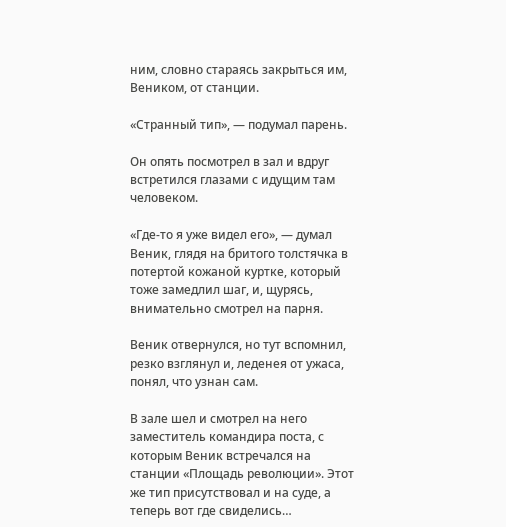ним, словно стараясь закрыться им, Веником, от станции.

«Странный тип», — подумал парень.

Он опять посмотрел в зал и вдруг встретился глазами с идущим там человеком.

«Где-то я уже видел его», — думал Веник, глядя на бритого толстячка в потертой кожаной куртке, который тоже замедлил шаг, и, щурясь, внимательно смотрел на парня.

Веник отвернулся, но тут вспомнил, резко взглянул и, леденея от ужаса, понял, что узнан сам.

В зале шел и смотрел на него заместитель командира поста, с которым Веник встречался на станции «Площадь революции». Этот же тип присутствовал и на суде, а теперь вот где свиделись…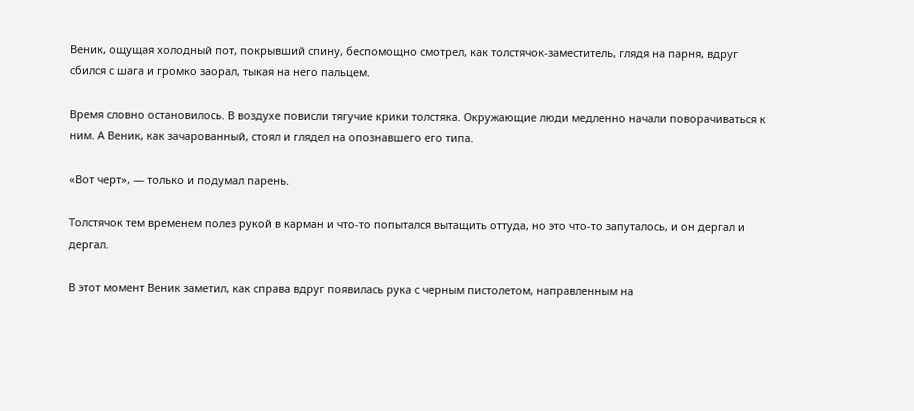Веник, ощущая холодный пот, покрывший спину, беспомощно смотрел, как толстячок-заместитель, глядя на парня, вдруг сбился с шага и громко заорал, тыкая на него пальцем.

Время словно остановилось. В воздухе повисли тягучие крики толстяка. Окружающие люди медленно начали поворачиваться к ним. А Веник, как зачарованный, стоял и глядел на опознавшего его типа.

«Вот черт», — только и подумал парень.

Толстячок тем временем полез рукой в карман и что-то попытался вытащить оттуда, но это что-то запуталось, и он дергал и дергал.

В этот момент Веник заметил, как справа вдруг появилась рука с черным пистолетом, направленным на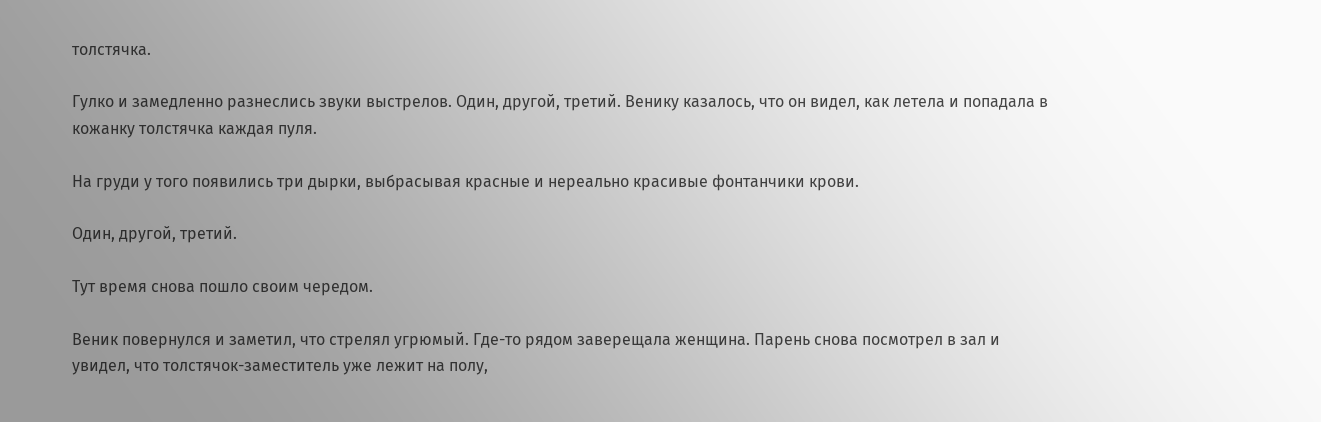толстячка.

Гулко и замедленно разнеслись звуки выстрелов. Один, другой, третий. Венику казалось, что он видел, как летела и попадала в кожанку толстячка каждая пуля.

На груди у того появились три дырки, выбрасывая красные и нереально красивые фонтанчики крови.

Один, другой, третий.

Тут время снова пошло своим чередом.

Веник повернулся и заметил, что стрелял угрюмый. Где-то рядом заверещала женщина. Парень снова посмотрел в зал и увидел, что толстячок-заместитель уже лежит на полу,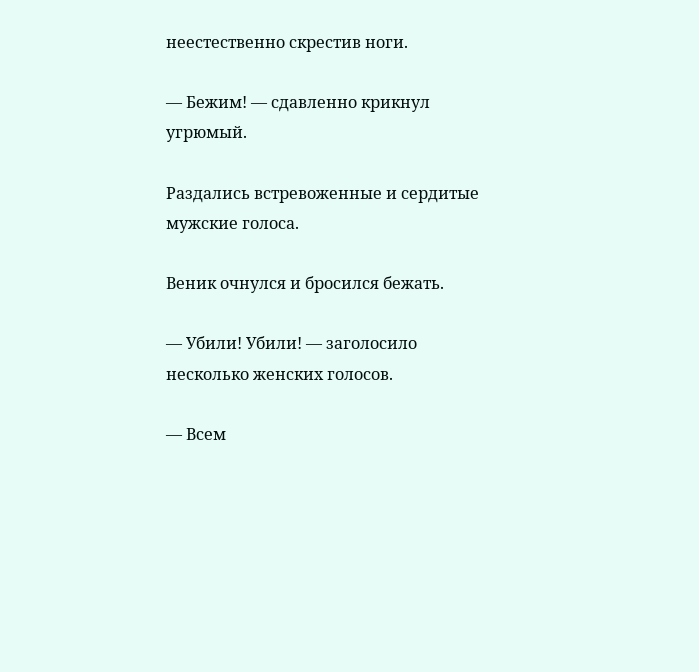неестественно скрестив ноги.

— Бежим! — сдавленно крикнул угрюмый.

Раздались встревоженные и сердитые мужские голоса.

Веник очнулся и бросился бежать.

— Убили! Убили! — заголосило несколько женских голосов.

— Всем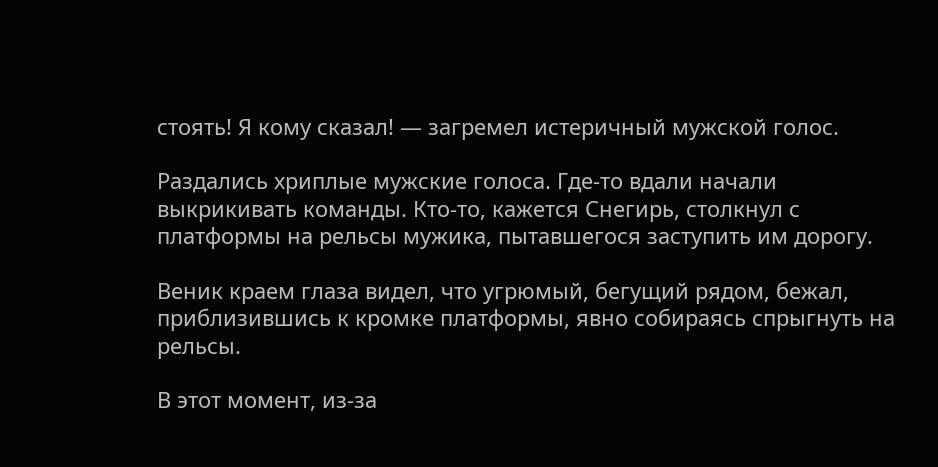стоять! Я кому сказал! — загремел истеричный мужской голос.

Раздались хриплые мужские голоса. Где-то вдали начали выкрикивать команды. Кто-то, кажется Снегирь, столкнул с платформы на рельсы мужика, пытавшегося заступить им дорогу.

Веник краем глаза видел, что угрюмый, бегущий рядом, бежал, приблизившись к кромке платформы, явно собираясь спрыгнуть на рельсы.

В этот момент, из-за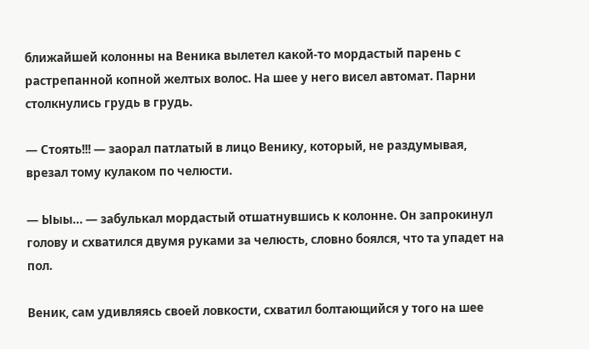ближайшей колонны на Веника вылетел какой-то мордастый парень с растрепанной копной желтых волос. На шее у него висел автомат. Парни столкнулись грудь в грудь.

— Стоять!!! — заорал патлатый в лицо Венику, который, не раздумывая, врезал тому кулаком по челюсти.

— Ыыы… — забулькал мордастый отшатнувшись к колонне. Он запрокинул голову и схватился двумя руками за челюсть, словно боялся, что та упадет на пол.

Веник, сам удивляясь своей ловкости, схватил болтающийся у того на шее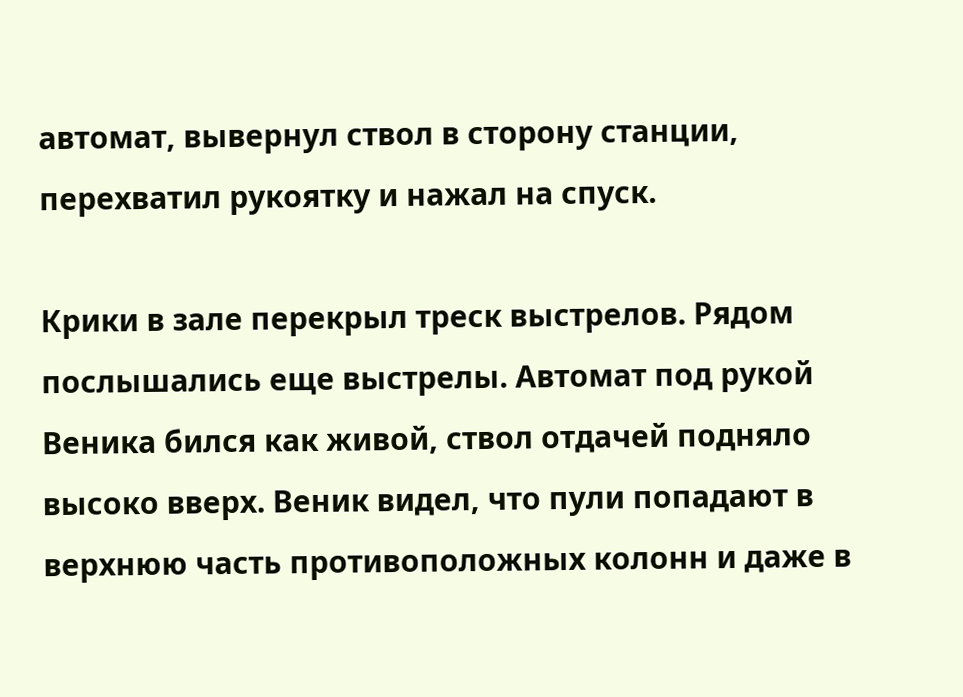автомат, вывернул ствол в сторону станции, перехватил рукоятку и нажал на спуск.

Крики в зале перекрыл треск выстрелов. Рядом послышались еще выстрелы. Автомат под рукой Веника бился как живой, ствол отдачей подняло высоко вверх. Веник видел, что пули попадают в верхнюю часть противоположных колонн и даже в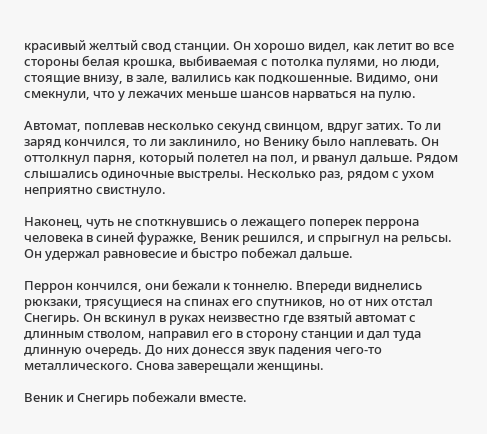красивый желтый свод станции. Он хорошо видел, как летит во все стороны белая крошка, выбиваемая с потолка пулями, но люди, стоящие внизу, в зале, валились как подкошенные. Видимо, они смекнули, что у лежачих меньше шансов нарваться на пулю.

Автомат, поплевав несколько секунд свинцом, вдруг затих. То ли заряд кончился, то ли заклинило, но Венику было наплевать. Он оттолкнул парня, который полетел на пол, и рванул дальше. Рядом слышались одиночные выстрелы. Несколько раз, рядом с ухом неприятно свистнуло.

Наконец, чуть не споткнувшись о лежащего поперек перрона человека в синей фуражке, Веник решился, и спрыгнул на рельсы. Он удержал равновесие и быстро побежал дальше.

Перрон кончился, они бежали к тоннелю. Впереди виднелись рюкзаки, трясущиеся на спинах его спутников, но от них отстал Снегирь. Он вскинул в руках неизвестно где взятый автомат с длинным стволом, направил его в сторону станции и дал туда длинную очередь. До них донесся звук падения чего-то металлического. Снова заверещали женщины.

Веник и Снегирь побежали вместе.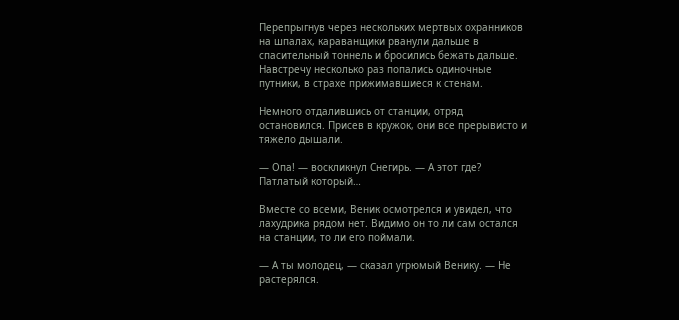Перепрыгнув через нескольких мертвых охранников на шпалах, караванщики рванули дальше в спасительный тоннель и бросились бежать дальше. Навстречу несколько раз попались одиночные путники, в страхе прижимавшиеся к стенам.

Немного отдалившись от станции, отряд остановился. Присев в кружок, они все прерывисто и тяжело дышали.

— Опа! — воскликнул Снегирь. — А этот где? Патлатый который…

Вместе со всеми, Веник осмотрелся и увидел, что лахудрика рядом нет. Видимо он то ли сам остался на станции, то ли его поймали.

— А ты молодец, — сказал угрюмый Венику. — Не растерялся.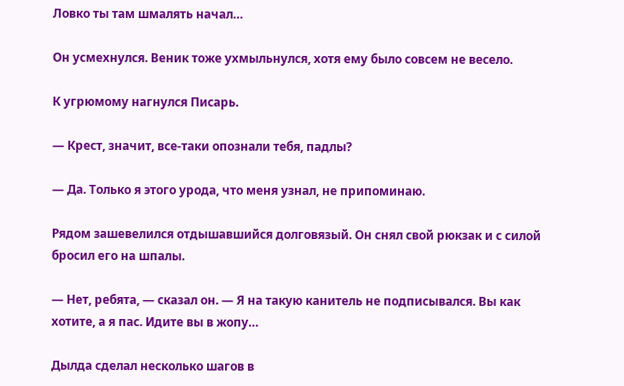Ловко ты там шмалять начал…

Он усмехнулся. Веник тоже ухмыльнулся, хотя ему было совсем не весело.

К угрюмому нагнулся Писарь.

— Крест, значит, все-таки опознали тебя, падлы?

— Да. Только я этого урода, что меня узнал, не припоминаю.

Рядом зашевелился отдышавшийся долговязый. Он снял свой рюкзак и с силой бросил его на шпалы.

— Нет, ребята, — сказал он. — Я на такую канитель не подписывался. Вы как хотите, а я пас. Идите вы в жопу…

Дылда сделал несколько шагов в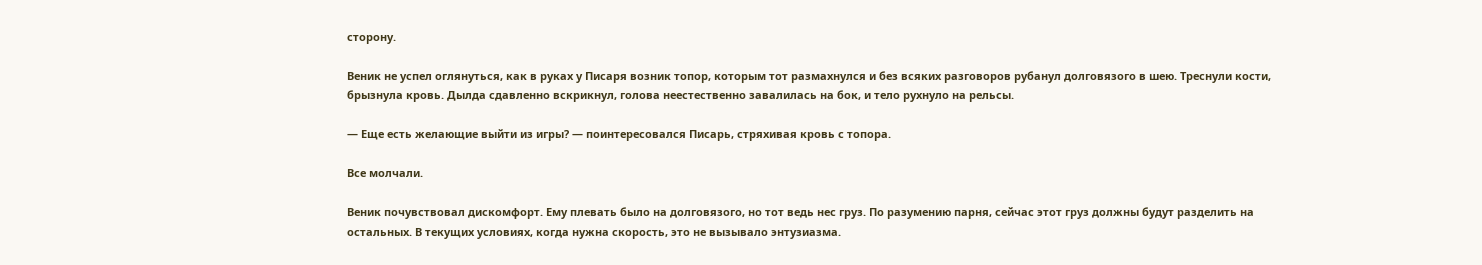сторону.

Веник не успел оглянуться, как в руках у Писаря возник топор, которым тот размахнулся и без всяких разговоров рубанул долговязого в шею. Треснули кости, брызнула кровь. Дылда сдавленно вскрикнул, голова неестественно завалилась на бок, и тело рухнуло на рельсы.

— Еще есть желающие выйти из игры? — поинтересовался Писарь, стряхивая кровь с топора.

Все молчали.

Веник почувствовал дискомфорт. Ему плевать было на долговязого, но тот ведь нес груз. По разумению парня, сейчас этот груз должны будут разделить на остальных. В текущих условиях, когда нужна скорость, это не вызывало энтузиазма.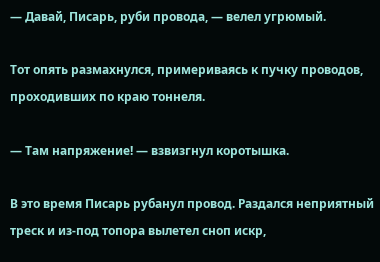— Давай, Писарь, руби провода, — велел угрюмый.

Тот опять размахнулся, примериваясь к пучку проводов, проходивших по краю тоннеля.

— Там напряжение! — взвизгнул коротышка.

В это время Писарь рубанул провод. Раздался неприятный треск и из-под топора вылетел сноп искр,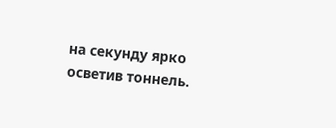на секунду ярко осветив тоннель.